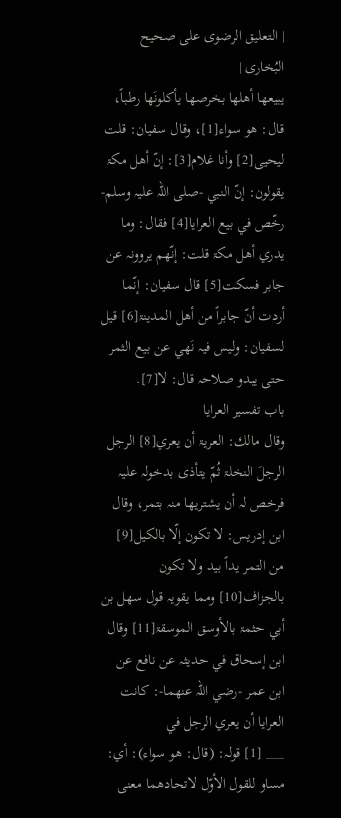| التعلیق الرضوی علی صحیح البُخاری |
يبيعھا أھلھا بخرصھا يأكلونَھا رطباً، قال: ھو سواء[1]، وقال سفيان: قلت ليحيی[2] وأنا غلام[3]: إنّ أھل مكۃ يقولون: إنّ النبي -صلی اللہ عليہ وسلم- رخّص في بيع العرايا[4] فقال: وما يدري أھل مكۃ قلت: إنّھم يروونہ عن جابر فسكت[5] قال سفيان: إنّما أردت أنّ جابراً من أھل المدينۃ[6] قيل لسفيان: وليس فيہ نَھي عن بيع الثمر حتی يبدو صلاحہ قال: لا[7].
باب تفسير العرايا
وقال مالك: العريۃ أن يعري[8] الرجل الرجلَ النخلۃ ثُمّ يتأذی بدخولہ عليہ فرخص لہ أن يشتريھا منہ بتمر، وقال ابن إدريس: لا تكون إلّا بالكيل[9] من التمر يداً بيد ولا تكون بالجزاف[10] ومما يقويہ قول سھل بن أبي حثمۃ بالأوسق الموسقۃ[11] وقال ابن إسحاق في حديثہ عن نافع عن ابن عمر -رضي اللہ عنھما-: كانت العرايا أن يعري الرجل في
___ [1] قولہ: (قال: ھو سواء): أي: مساو للقول الأوّل لاتحادھما معنی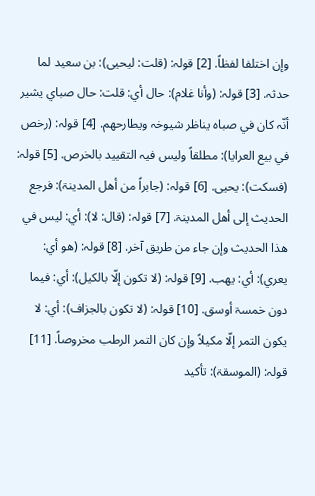وإن اختلفا لفظاً. [2] قولہ: (قلت: ليحيی): بن سعيد لما حدثہ. [3] قولہ: (وأنا غلام): حال أي: قلت: حال صباي يشير أنّہ كان في صباہ يناظر شيوخہ ويطارحھم. [4] قولہ: (رخص في بيع العرايا): مطلقاً وليس فيہ التقييد بالخرص. [5] قولہ: (فسكت): يحيی. [6] قولہ: (جابراً من أھل المدينۃ): فرجع الحديث إلی أھل المدينۃ. [7] قولہ: (قال: لا): أي: ليس في ھذا الحديث وإن جاء من طريق آخر. [8] قولہ: (ھو أي: يعري): أي: يھب. [9] قولہ: (لا تكون إلّا بالكيل): أي: فيما دون خمسۃ أوسق. [10] قولہ: (لا تكون بالجزاف): أي: لا يكون التمر إلّا مكيلاً وإن كان التمر الرطب مخروصاً. [11] قولہ: (الموسقۃ): تأكيد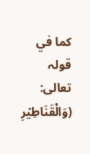كما في قولہ تعالی: (وَالْقَنَاطِیۡرِ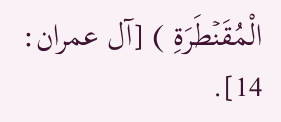الْمُقَنۡطَرَۃِ ) [آل عمران: 14].